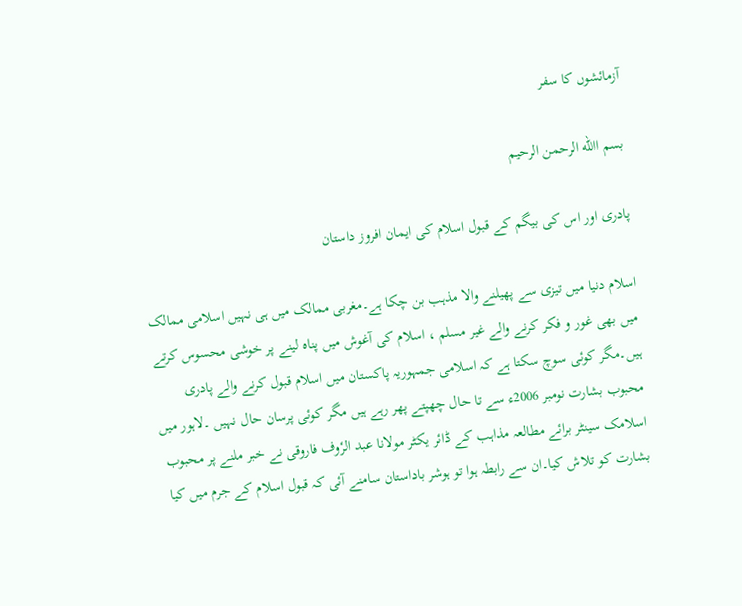آزمائشوں کا سفر

بسم االله الرحمن الرحیم

پادری اور اس کی بیگم کے قبول اسلام کی ایمان افروز داستان

اسلام دنیا میں تیزی سے پھیلنے والا مذہب بن چکا ہے۔مغربی ممالک میں ہی نہیں اسلامی ممالک میں بھی غور و فکر کرنے والے غیر مسلم ، اسلام کی آغوش میں پناہ لینے پر خوشی محسوس کرتے ہیں۔مگر کوئی سوچ سکتا ہے کہ اسلامی جمہوریہ پاکستان میں اسلام قبول کرنے والے پادری محبوب بشارت نومبر 2006ء سے تا حال چھپتے پھر رہے ہیں مگر کوئی پرسان حال نہیں ۔لاہور میں اسلامک سینٹر برائے مطالعہ مذاہب کے ڈائر یکٹر مولانا عبد الرٔوف فاروقی نے خبر ملنے پر محبوب بشارت کو تلاش کیا۔ان سے رابطہ ہوا تو ہوشر باداستان سامنے آئی کہ قبول اسلام کے جرم میں کیا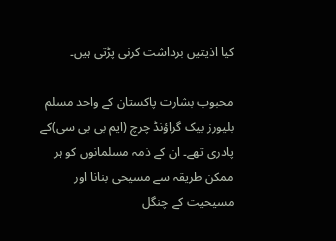کیا اذیتیں برداشت کرنی پڑتی ہیں۔

محبوب بشارت پاکستان کے واحد مسلم بلیورز بیک گراؤنڈ چرچ (ایم بی بی سی)کے پادری تھے۔ ان کے ذمہ مسلمانوں کو ہر ممکن طریقہ سے مسیحی بنانا اور مسیحیت کے چنگل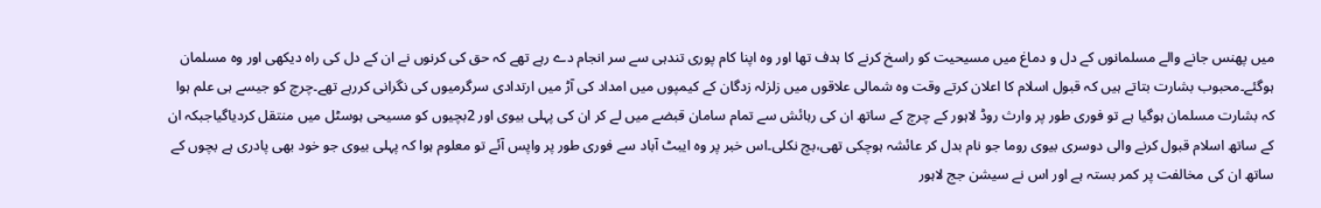میں پھنس جانے والے مسلمانوں کے دل و دماغ میں مسیحیت کو راسخ کرنے کا ہدف تھا اور وہ اپنا کام پوری تندہی سے سر انجام دے رہے تھے کہ حق کی کرنوں نے ان کے دل کی راہ دیکھی اور وہ مسلمان ہوگئے۔محبوب بشارت بتاتے ہیں کہ قبول اسلام کا اعلان کرتے وقت وہ شمالی علاقوں میں زلزلہ زدگان کے کیمپوں میں امداد کی آڑ میں ارتدادی سرگرمیوں کی نگرانی کررہے تھے۔چرچ کو جیسے ہی علم ہوا کہ بشارت مسلمان ہوگیا ہے تو فوری طور پر وارث روڈ لاہور کے چرچ کے ساتھ ان کی رہائش سے تمام سامان قبضے میں لے کر ان کی پہلی بیوی اور 2بچیوں کو مسیحی ہوسٹل میں منتقل کردیاگیاجبکہ ان کے ساتھ اسلام قبول کرنے والی دوسری بیوی روما جو نام بدل کر عائشہ ہوچکی تھی،بچ نکلی۔اس خبر پر وہ ایبٹ آباد سے فوری طور پر واپس آئے تو معلوم ہوا کہ پہلی بیوی جو خود بھی پادری ہے بچوں کے ساتھ ان کی مخالفت پر کمر بستہ ہے اور اس نے سیشن جج لاہور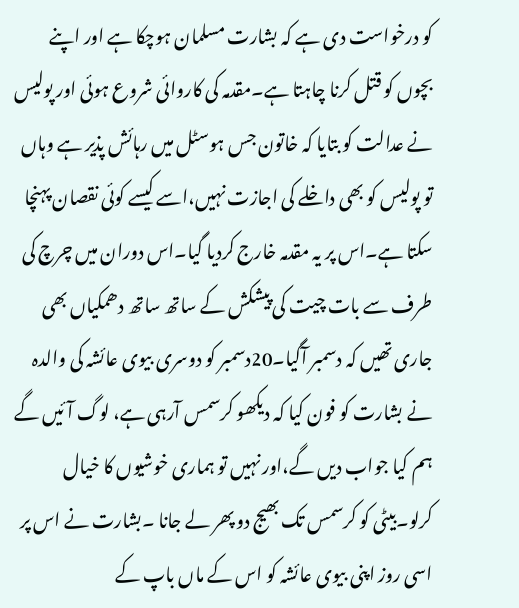کو درخواست دی ہے کہ بشارت مسلمان ہوچکا ہے اور اپنے بچوں کو قتل کرنا چاہتا ہے۔مقدمہ کی کاروائی شروع ہوئی اور پولیس نے عدالت کو بتایا کہ خاتون جس ہوسٹل میں رہائش پذیر ہے وہاں تو پولیس کو بھی داخلے کی اجازت نہیں،اسے کیسے کوئی نقصان پہنچا سکتا ہے۔اس پر یہ مقدمہ خارج کردیا گیا۔اس دوران میں چرچ کی طرف سے بات چیت کی پیشکش کے ساتھ ساتھ دھمکیاں بھی جاری تھیں کہ دسمبر آگیا۔20دسمبر کو دوسری بیوی عائشہ کی والدہ نے بشارت کو فون کیا کہ دیکھو کرسمس آرہی ہے، لوگ آئیں گے ہم کیا جواب دیں گے،اور نہیں تو ہماری خوشیوں کا خیال کرلو۔بیٹی کو کرسمس تک بھیج دو پھر لے جانا ۔بشارت نے اس پر اسی روز اپنی بیوی عائشہ کو اس کے ماں باپ کے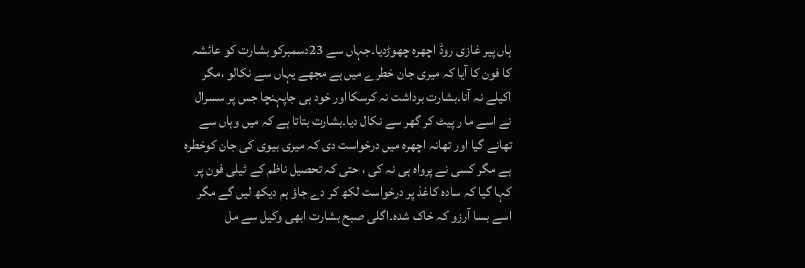ہاں پیر غازی روڈ اچھرہ چھوڑدیا۔جہاں سے 23دسمبرکو بشارت کو عائشہ کا فون کا آیا کہ میری جان خطرے میں ہے مجھے یہاں سے نکالو ،مگر اکیلے نہ آنا۔بشارت برداشت نہ کرسکااور خود ہی جاپہنچا جس پر سسرال نے اسے ما ر پیٹ کر گھر سے نکال دیا۔بشارت بتاتا ہے کہ میں وہاں سے تھانے گیا اور تھانہ اچھرہ میں درخواست دی کہ میری بیوی کی جان کوخطرہ ہے مگر کسی نے پرواہ ہی نہ کی ، حتی کہ تحصیل ناظم کے ٹیلی فون پر کہا گیا کہ سادہ کاغذ پر درخواست لکھ کر دے جاؤ ہم دیکھ لیں گے مگر اسے بسا آرزو کہ خاک شدہ۔اگلی صبح بشارت ابھی وکیل سے مل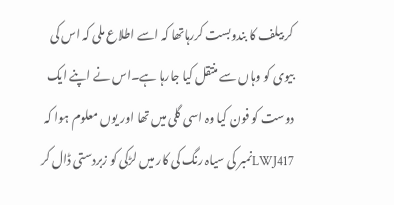کر بیلف کا بندوبست کررہاتھا کہ اسے اطلاع ملی کہ اس کی بیوی کو وہاں سے منتقل کیا جارہا ہے۔اس نے اپنے ایک دوست کو فون کیا وہ اسی گلی میں تھا اور یوں معلوم ہوا کہ LWJ417نمبر کی سیاہ رنگ کی کار میں لڑکی کو زبردستی ڈال کر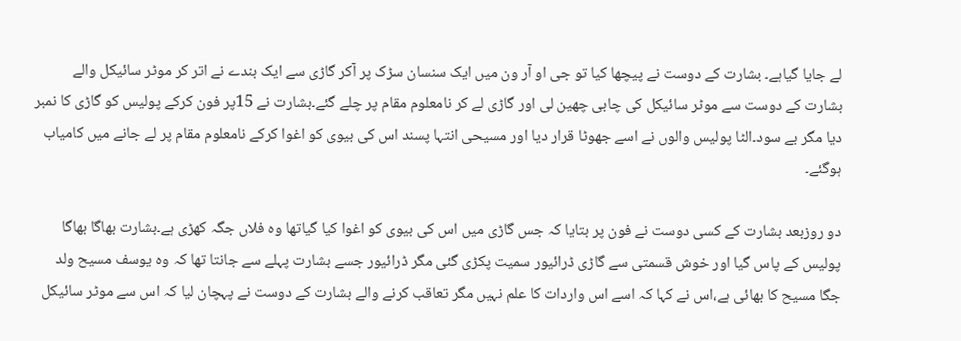لے جایا گیاہے۔ بشارت کے دوست نے پیچھا کیا تو جی او آر ون میں ایک سنسان سڑک پر آکر گاڑی سے ایک بندے نے اتر کر موٹر سائیکل والے بشارت کے دوست سے موٹر سائیکل کی چابی چھین لی اور گاڑی لے کر نامعلوم مقام پر چلے گئے۔بشارت نے 15پر فون کرکے پولیس کو گاڑی کا نمبر دیا مگر بے سود۔الٹا پولیس والوں نے اسے جھوٹا قرار دیا اور مسیحی انتہا پسند اس کی بیوی کو اغوا کرکے نامعلوم مقام پر لے جانے میں کامیاب ہوگئے۔

دو روزبعد بشارت کے کسی دوست نے فون پر بتایا کہ جس گاڑی میں اس کی بیوی کو اغوا کیا گیاتھا وہ فلاں جگہ کھڑی ہے۔بشارت بھاگا بھاگا پولیس کے پاس گیا اور خوش قسمتی سے گاڑی ڈرائیور سمیت پکڑی گئی مگر ڈرائیور جسے بشارت پہلے سے جانتا تھا کہ وہ یوسف مسیح ولد جگا مسیح کا بھائی ہے،اس نے کہا کہ اسے اس واردات کا علم نہیں مگر تعاقب کرنے والے بشارت کے دوست نے پہچان لیا کہ اس سے موٹر سائیکل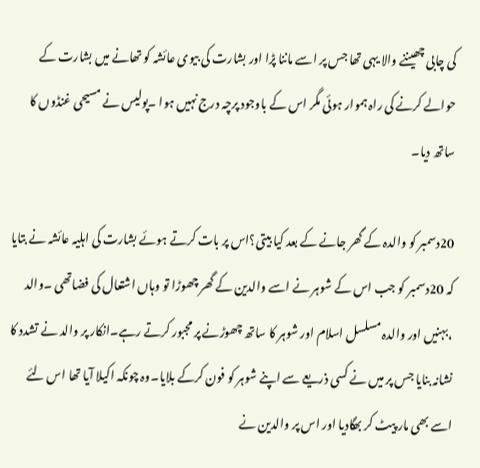کی چابی چھیننے والا یہی تھا جس پر اسے ماننا پڑا اور بشارت کی بیوی عائشہ کو تھانے میں بشارت کے حوالے کرنے کی راہ ہموار ہوئی مگر اس کے باوجود پرچہ درج نہیں ہوا ۔پولیس نے مسیحی غنڈوں کا ساتھ دیا۔

20دسمبر کو والدہ کے گھر جانے کے بعد کیا بیتی؟اس پر بات کرتے ہوئے بشارت کی اہلیہ عائشہ نے بتایا کہ 20دسمبر کو جب اس کے شوہر نے اسے والدین کے گھر چھوڑا تو وہاں اشتعال کی فضاتھی ۔والد ،بہنیں اور والدہ مسلسل اسلام اور شوہر کا ساتھ چھوڑنے پر مجبور کرتے رہے۔انکار پر والد نے تشدد کا نشانہ بنایا جس پر میں نے کسی ذریعے سے اپنے شوہر کو فون کرکے بلایا۔وہ چونکہ اکیلا آیا تھا اس لئے اسے بھی مار پیٹ کر بھگادیا اور اس پر والدین نے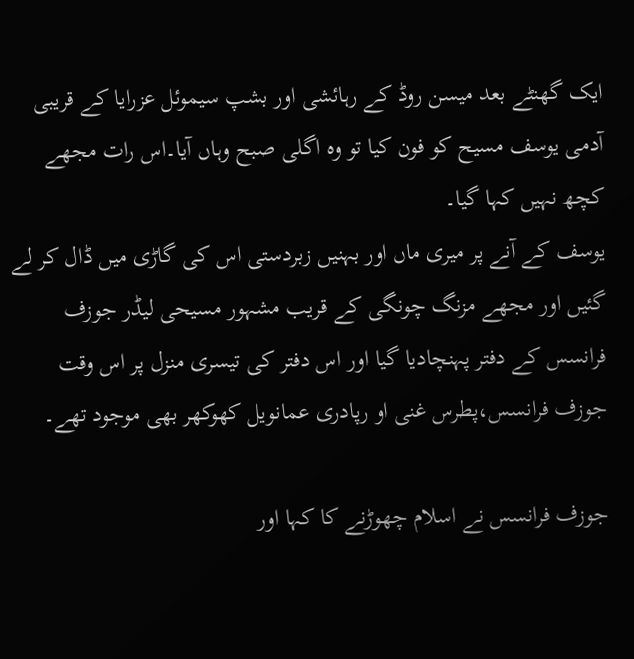ایک گھنٹے بعد میسن روڈ کے رہائشی اور بشپ سیموئل عزرایا کے قریبی آدمی یوسف مسیح کو فون کیا تو وہ اگلی صبح وہاں آیا۔اس رات مجھے کچھ نہیں کہا گیا۔
یوسف کے آنے پر میری ماں اور بہنیں زبردستی اس کی گاڑی میں ڈال کر لے گئیں اور مجھے مزنگ چونگی کے قریب مشہور مسیحی لیڈر جوزف فرانسس کے دفتر پہنچادیا گیا اور اس دفتر کی تیسری منزل پر اس وقت جوزف فرانسس،پطرس غنی او رپادری عمانویل کھوکھر بھی موجود تھے۔

جوزف فرانسس نے اسلام چھوڑنے کا کہا اور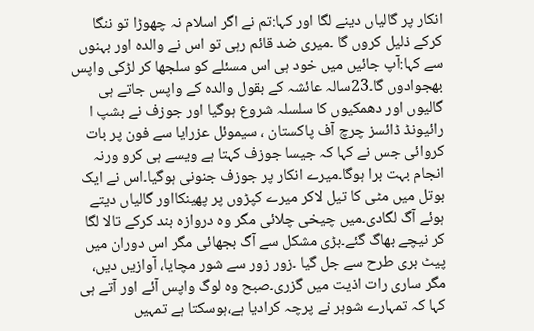انکار پر گالیاں دینے لگا اور کہا:تم نے اگر اسلام نہ چھوڑا تو ننگا کرکے ذلیل کروں گا ۔میری ضد قائم رہی تو اس نے والدہ اور بہنوں سے کہا:آپ جائیں میں خود ہی اس مسئلے کو سلجھا کر لڑکی واپس بھجوادوں گا۔23سالہ عائشہ کے بقول والدہ کے واپس جاتے ہی گالیوں اور دھمکیوں کا سلسلہ شروع ہوگیا اور جوزف نے بشپ ا رائیونڈ ڈائسز چرچ آف پاکستان ، سیموئل عزرایا سے فون پر بات کروائی جس نے کہا کہ جیسا جوزف کہتا ہے ویسے ہی کرو ورنہ انجام بہت برا ہوگا۔میرے انکار پر جوزف جنونی ہوگیا۔اس نے ایک بوتل میں مٹی کا تیل لاکر میرے کپڑوں پر پھینکااور گالیاں دیتے ہوئے آگ لگادی۔میں چیخی چلائی مگر وہ دروازہ بند کرکے تالا لگا کر نیچے بھاگ گئے۔بڑی مشکل سے آگ بجھائی مگر اس دوران میں پیٹ بری طرح سے جل گیا ۔زور زور سے شور مچایا، آوازیں دیں، مگر ساری رات اذیت میں گزری۔صبح وہ لوگ واپس آئے اور آتے ہی کہا کہ تمہارے شوہر نے پرچہ کرادیا ہے،ہوسکتا ہے تمہیں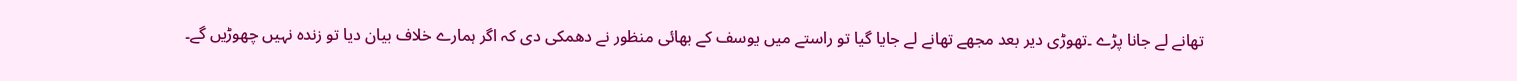تھانے لے جانا پڑے ۔تھوڑی دیر بعد مجھے تھانے لے جایا گیا تو راستے میں یوسف کے بھائی منظور نے دھمکی دی کہ اگر ہمارے خلاف بیان دیا تو زندہ نہیں چھوڑیں گے۔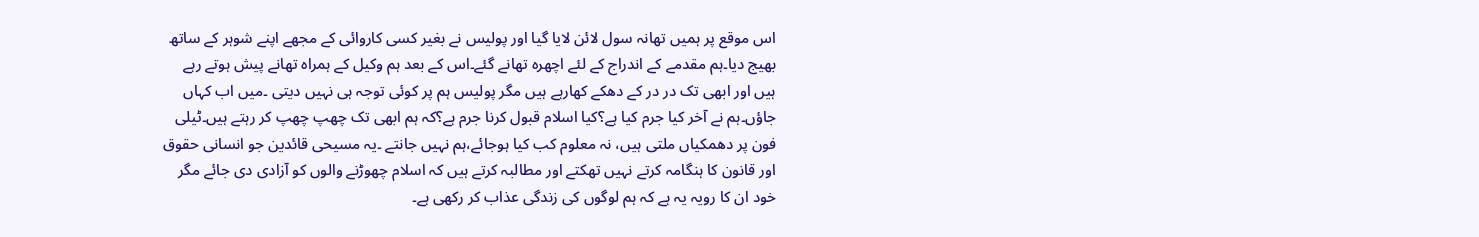اس موقع پر ہمیں تھانہ سول لائن لایا گیا اور پولیس نے بغیر کسی کاروائی کے مجھے اپنے شوہر کے ساتھ بھیج دیا۔ہم مقدمے کے اندراج کے لئے اچھرہ تھانے گئے۔اس کے بعد ہم وکیل کے ہمراہ تھانے پیش ہوتے رہے ہیں اور ابھی تک در در کے دھکے کھارہے ہیں مگر پولیس ہم پر کوئی توجہ ہی نہیں دیتی ۔میں اب کہاں جاؤں۔ہم نے آخر کیا جرم کیا ہے؟کیا اسلام قبول کرنا جرم ہے؟کہ ہم ابھی تک چھپ چھپ کر رہتے ہیں۔ٹیلی فون پر دھمکیاں ملتی ہیں، نہ معلوم کب کیا ہوجائے،ہم نہیں جانتے ۔یہ مسیحی قائدین جو انسانی حقوق اور قانون کا ہنگامہ کرتے نہیں تھکتے اور مطالبہ کرتے ہیں کہ اسلام چھوڑنے والوں کو آزادی دی جائے مگر خود ان کا رویہ یہ ہے کہ ہم لوگوں کی زندگی عذاب کر رکھی ہے۔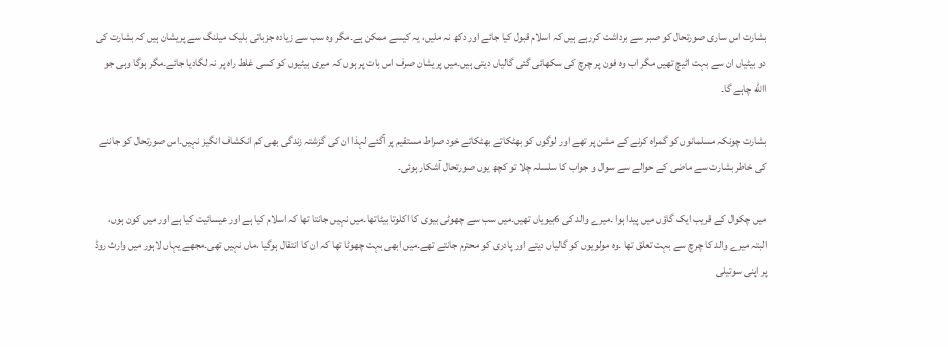بشارت اس ساری صورتحال کو صبر سے برداشت کررہے ہیں کہ اسلام قبول کیا جائے اور دکھ نہ ملیں، یہ کیسے ممکن ہے۔مگر وہ سب سے زیادہ جزباتی بلیک میلنگ سے پریشان ہیں کہ بشارت کی دو بیٹیاں ان سے بہت اٹیچ تھیں مگر اب وہ فون پر چرچ کی سکھائی گئی گالیاں دیتی ہیں۔میں پریشان صرف اس بات پر ہوں کہ میری بیٹیوں کو کسی غلط راہ پر نہ لگادیا جائے۔مگر ہوگا وہی جو االله چاہے گا۔

بشارت چونکہ مسلمانوں کو گمراہ کرنے کے مشن پر تھے اور لوگوں کو بھٹکاتے بھٹکاتے خود صراط مستقیم پر آگئے لہذا ان کی گزشتہ زندگی بھی کم انکشاف انگیز نہیں۔اس صورتحال کو جاننے کی خاطر بشارت سے ماضی کے حوالے سے سوال و جواب کا سلسلہ چلا تو کچھ یوں صورتحال آشکار ہوئی۔

میں چکوال کے قریب ایک گاؤں میں پیدا ہوا ۔میرے والد کی 6بیویاں تھیں۔میں سب سے چھوٹی بیوی کا اکلوتا بیٹاتھا۔میں نہیں جانتا تھا کہ اسلام کیا ہے اور عیسائیت کیا ہے اور میں کون ہوں، البتہ میرے والد کا چرچ سے بہت تعلق تھا ۔وہ مولویوں کو گالیاں دیتے اور پادری کو محترم جانتے تھے۔میں ابھی بہت چھوٹا تھا کہ ان کا انتقال ہوگیا ،ماں نہیں تھی۔مجھے یہاں لاہور میں وارث روڈ پر اپنی سوتیلی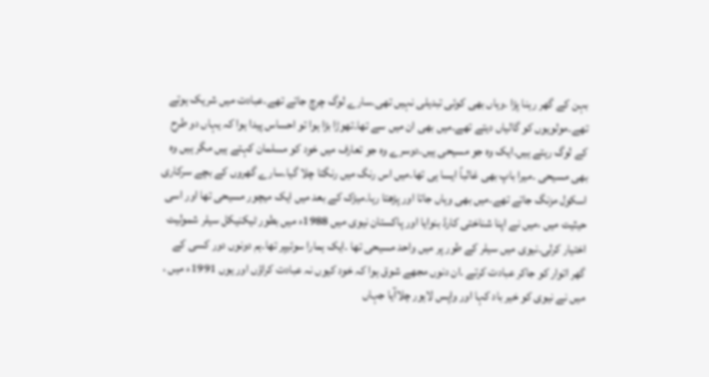بہن کے گھر رہنا پڑا ۔وہاں بھی کوئی تبدیلی نہیں تھی۔سارے لوگ چرچ جاتے تھے۔عبادت میں شریک ہوتے تھے۔مولویوں کو گالیاں دیتے تھے۔میں بھی ان میں سے تھا۔تھوڑا بڑا ہوا تو احساس پیدا ہوا کہ یہاں دو طرح کے لوگ رہتے ہیں۔ایک وہ جو مسیحی ہیں۔دوسرے وہ جو تعارف میں خود کو مسلمان کہتے ہیں مگر ہیں وہ بھی مسیحی ۔میرا باپ بھی غالباً ایسا ہی تھا۔میں اس رنگ میں رنگتا چلا گیا۔سارے گھروں کے بچے سرکاری اسکول مزنگ جاتے تھے۔میں بھی وہاں جاتا اور پڑھتا رہا۔میڑک کے بعد میں ایک میچور مسیحی تھا اور اسی حیثیت میں ،میں نے اپنا شناختی کارڈ بنوایا اور پاکستان نیوی میں 1988ء میں بطور ٹیکنیکل سیلر شمولیت اختیار کرلی۔نیوی میں سیلر کے طور پر میں واحد مسیحی تھا ۔ایک ہمارا سوئیپر تھا۔ہم دونوں دور کسی کے گھر اتوار کو جاکر عبادت کرتے ۔ان دنوں مجھے شوق ہوا کہ خود کیوں نہ عبادت کراؤں اور یوں 1991ء میں ، میں نے نیوی کو خیر باد کہا اور واپس لاہور چلاآیا جہاں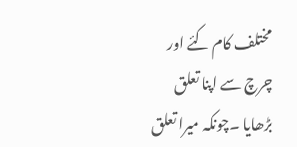مختلف کام کئے اور چرچ سے اپنا تعلق بڑھایا ۔چونکہ میرا تعلق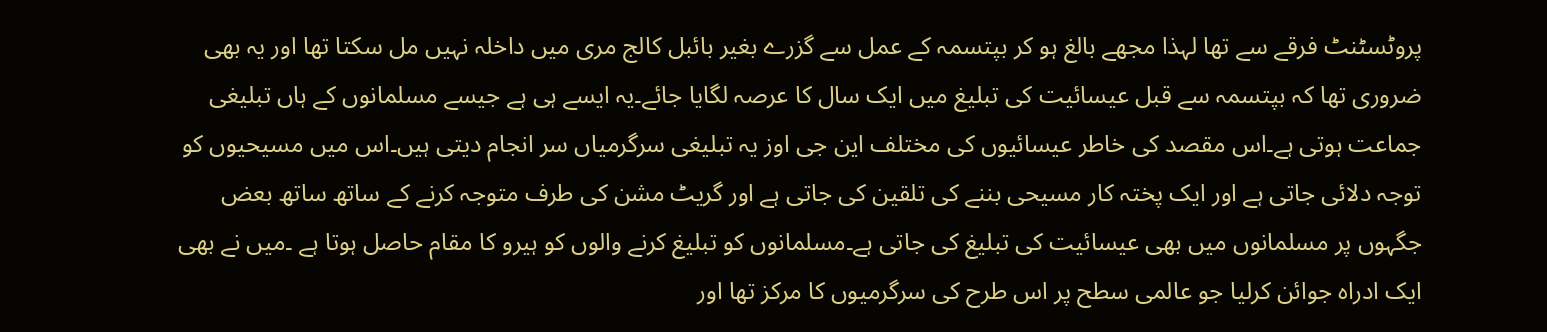پروٹسٹنٹ فرقے سے تھا لہذا مجھے بالغ ہو کر بپتسمہ کے عمل سے گزرے بغیر بائبل کالج مری میں داخلہ نہیں مل سکتا تھا اور یہ بھی ضروری تھا کہ بپتسمہ سے قبل عیسائیت کی تبلیغ میں ایک سال کا عرصہ لگایا جائے۔یہ ایسے ہی ہے جیسے مسلمانوں کے ہاں تبلیغی جماعت ہوتی ہے۔اس مقصد کی خاطر عیسائیوں کی مختلف این جی اوز یہ تبلیغی سرگرمیاں سر انجام دیتی ہیں۔اس میں مسیحیوں کو توجہ دلائی جاتی ہے اور ایک پختہ کار مسیحی بننے کی تلقین کی جاتی ہے اور گریٹ مشن کی طرف متوجہ کرنے کے ساتھ ساتھ بعض جگہوں پر مسلمانوں میں بھی عیسائیت کی تبلیغ کی جاتی ہے۔مسلمانوں کو تبلیغ کرنے والوں کو ہیرو کا مقام حاصل ہوتا ہے ۔میں نے بھی ایک ادراہ جوائن کرلیا جو عالمی سطح پر اس طرح کی سرگرمیوں کا مرکز تھا اور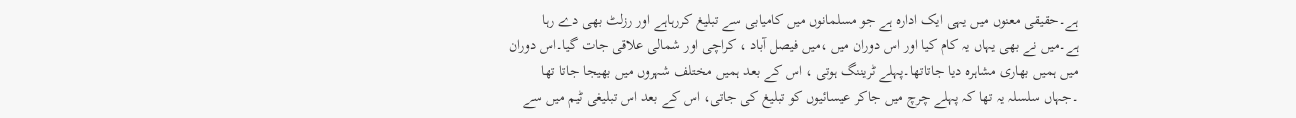ہے۔حقیقی معنوں میں یہی ایک ادارہ ہے جو مسلمانوں میں کامیابی سے تبلیغ کررہاہے اور رزلٹ بھی دے رہا ہے۔میں نے بھی یہاں یہ کام کیا اور اس دوران میں ،میں فیصل آباد ، کراچی اور شمالی علاقی جات گیا۔اس دوران میں ہمیں بھاری مشاہرہ دیا جاتاتھا۔پہلے ٹریننگ ہوتی ، اس کے بعد ہمیں مختلف شہروں میں بھیجا جاتا تھا ۔جہاں سلسلہ یہ تھا کہ پہلے چرچ میں جاکر عیسائیوں کو تبلیغ کی جاتی، اس کے بعد اس تبلیغی ٹیم میں سے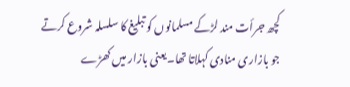کچھ جرأت مند لڑکے مسلمانوں کو تبلیغ کا سلسلہ شروع کرتے جو بازاری منادی کہلاتا تھا۔یعنی بازار میں کھڑے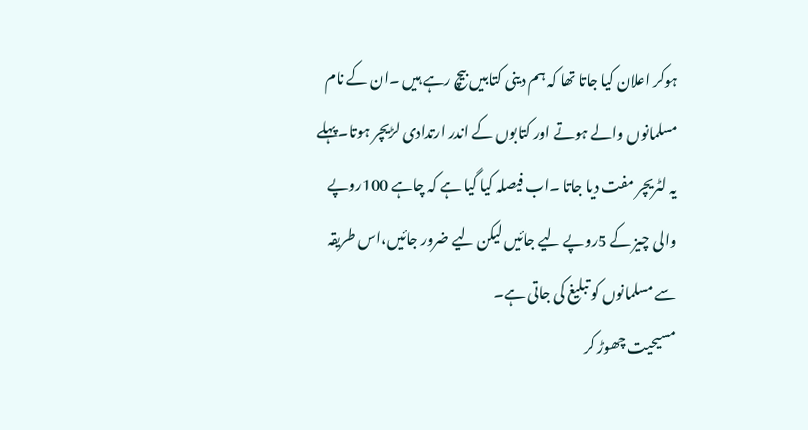ہوکر اعلان کیا جاتا تھا کہ ہم دینی کتابیں بیچ رہے ہیں ۔ان کے نام مسلمانوں والے ہوتے اور کتابوں کے اندر ارتدادی لڑیچر ہوتا۔پہلے یہ لٹریچر مفت دیا جاتا ۔اب فیصلہ کیا گیا ہے کہ چاہے 100روپے والی چیز کے 5روپے لیے جائیں لیکن لیے ضرور جائیں،اس طریقہ سے مسلمانوں کو تبلیغ کی جاتی ہے۔
مسیحیت چھوڑ کر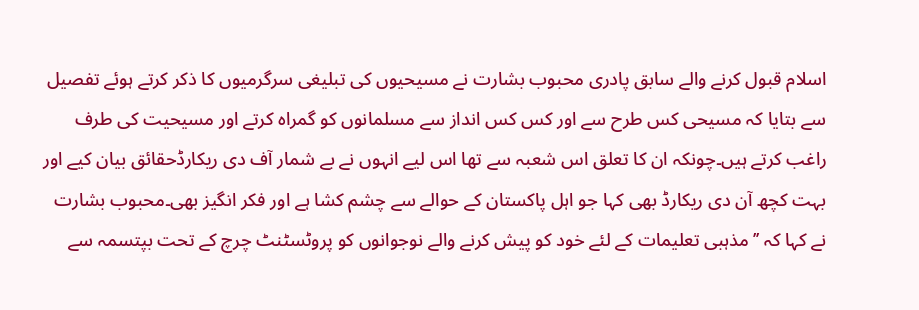اسلام قبول کرنے والے سابق پادری محبوب بشارت نے مسیحیوں کی تبلیغی سرگرمیوں کا ذکر کرتے ہوئے تفصیل سے بتایا کہ مسیحی کس طرح سے اور کس کس انداز سے مسلمانوں کو گمراہ کرتے اور مسیحیت کی طرف راغب کرتے ہیں۔چونکہ ان کا تعلق اس شعبہ سے تھا اس لیے انہوں نے بے شمار آف دی ریکارڈحقائق بیان کیے اور بہت کچھ آن دی ریکارڈ بھی کہا جو اہل پاکستان کے حوالے سے چشم کشا ہے اور فکر انگیز بھی۔محبوب بشارت نے کہا کہ ’’مذہبی تعلیمات کے لئے خود کو پیش کرنے والے نوجوانوں کو پروٹسٹنٹ چرچ کے تحت بپتسمہ سے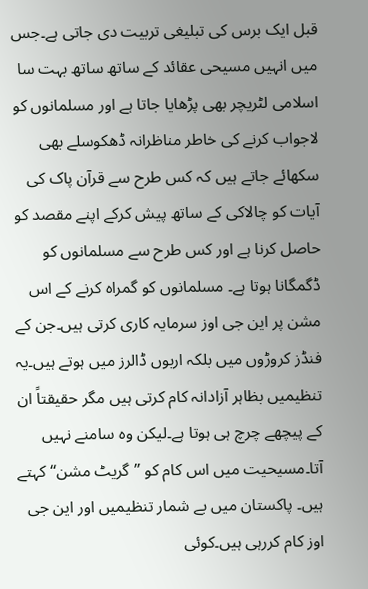قبل ایک برس کی تبلیغی تربیت دی جاتی ہے۔جس میں انہیں مسیحی عقائد کے ساتھ ساتھ بہت سا اسلامی لٹریچر بھی پڑھایا جاتا ہے اور مسلمانوں کو لاجواب کرنے کی خاطر مناظرانہ ڈھکوسلے بھی سکھائے جاتے ہیں کہ کس طرح سے قرآن پاک کی آیات کو چالاکی کے ساتھ پیش کرکے اپنے مقصد کو حاصل کرنا ہے اور کس طرح سے مسلمانوں کو ڈگمگانا ہوتا ہے۔ مسلمانوں کو گمراہ کرنے کے اس مشن پر این جی اوز سرمایہ کاری کرتی ہیں۔جن کے فنڈز کروڑوں میں بلکہ اربوں ڈالرز میں ہوتے ہیں۔یہ تنظیمیں بظاہر آزادانہ کام کرتی ہیں مگر حقیقتاً ان کے پیچھے چرچ ہی ہوتا ہے۔لیکن وہ سامنے نہیں آتا۔مسیحیت میں اس کام کو ’’گریٹ مشن‘‘کہتے ہیں۔ پاکستان میں بے شمار تنظیمیں اور این جی اوز کام کررہی ہیں۔کوئی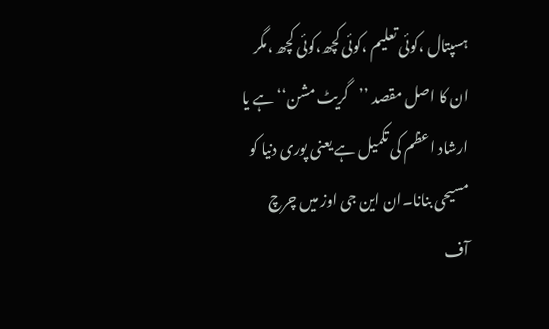ہسپتال ،کوئی تعلیم ،کوئی کچھ،کوئی کچھ ،مگر ان کا اصل مقصد ’’گریٹ مشن‘‘ہے یا ارشاد اعظم کی تکمیل ہے یعنی پوری دنیا کو مسیحی بنانا۔ان این جی اوز میں چرچ آف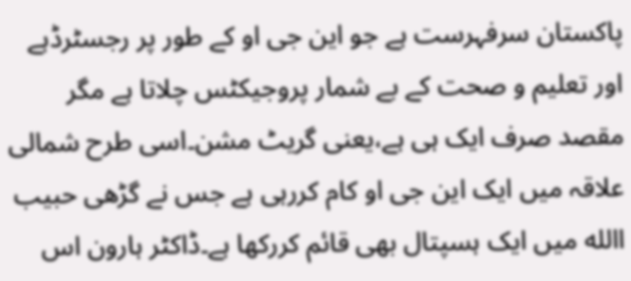پاکستان سرفہرست ہے جو این جی او کے طور پر رجسٹرڈہے اور تعلیم و صحت کے بے شمار پروجیکٹس چلاتا ہے مگر مقصد صرف ایک ہی ہے،یعنی گریٹ مشن۔اسی طرح شمالی علاقہ میں ایک این جی او کام کررہی ہے جس نے گڑھی حبیب االله میں ایک ہسپتال بھی قائم کررکھا ہے۔ڈاکٹر ہارون اس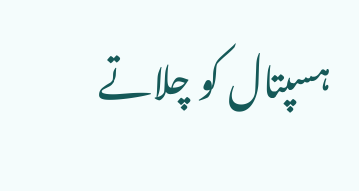ہسپتال کو چلاتے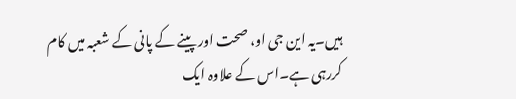ہیں۔یہ این جی او، صحت اور پینے کے پانی کے شعبہ میں کام کررہی ہے۔اس کے علاوہ ایک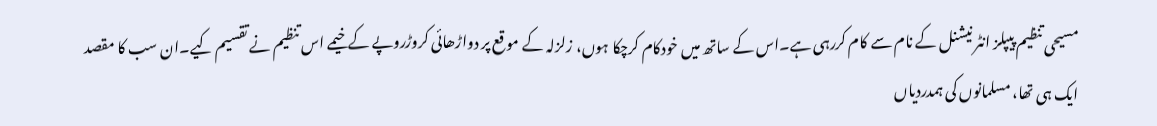مسیحی تنظیم پیپلز انٹر نیشنل کے نام سے کام کررہی ہے۔اس کے ساتھ میں خودکام کرچکا ہوں، زلزلہ کے موقع پر دواڑھائی کروڑروپے کے خیمے اس تنظیم نے تقسیم کیے۔ان سب کا مقصد ایک ہی تھا، مسلمانوں کی ہمدردیاں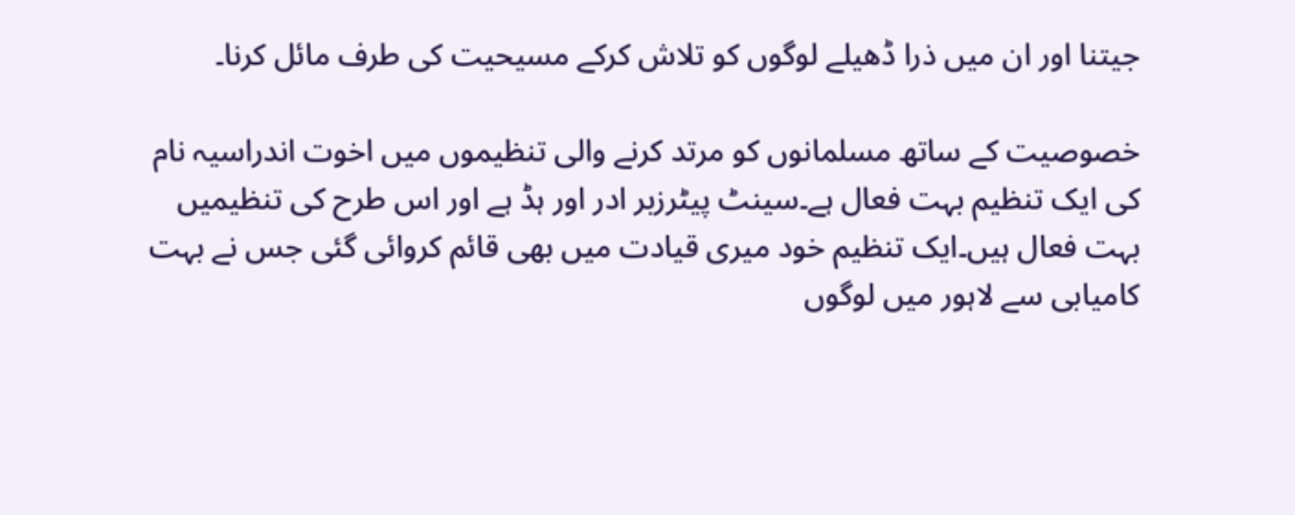جیتنا اور ان میں ذرا ڈھیلے لوگوں کو تلاش کرکے مسیحیت کی طرف مائل کرنا۔

خصوصیت کے ساتھ مسلمانوں کو مرتد کرنے والی تنظیموں میں اخوت اندراسیہ نام کی ایک تنظیم بہت فعال ہے۔سینٹ پیٹرزبر ادر اور ہڈ ہے اور اس طرح کی تنظیمیں بہت فعال ہیں۔ایک تنظیم خود میری قیادت میں بھی قائم کروائی گئی جس نے بہت کامیابی سے لاہور میں لوگوں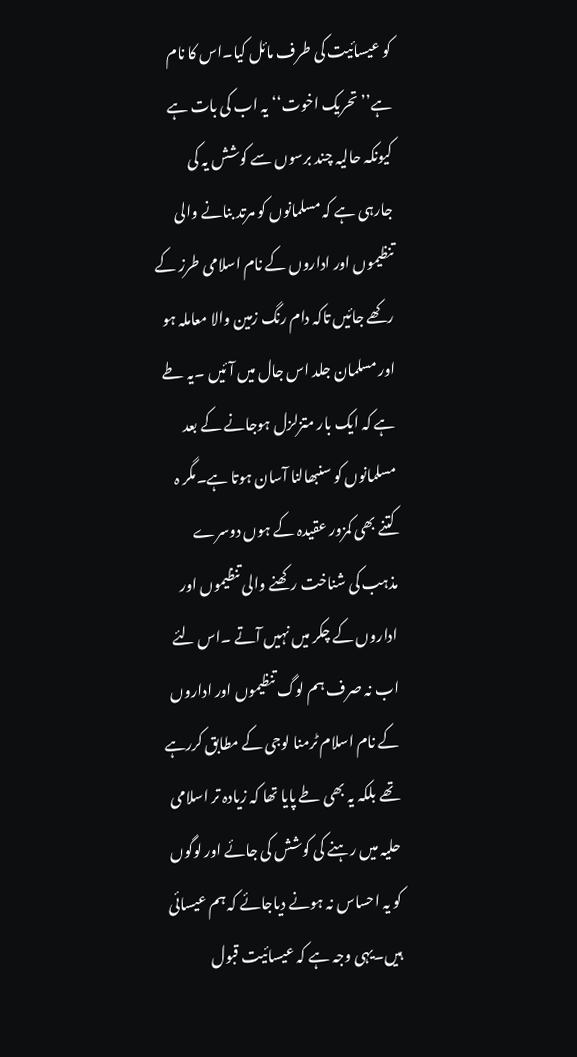کو عیسائیت کی طرف مائل کیا۔اس کا نام ہے’’تحریک اخوت‘‘یہ اب کی بات ہے کیونکہ حالیہ چند برسوں سے کوشش یہ کی جارہی ہے کہ مسلمانوں کو مرتد بنانے والی تنظیموں اور اداروں کے نام اسلامی طرز کے رکھے جائیں تاکہ دام رنگ زمین والا معاملہ ہو اور مسلمان جلد اس جال میں آئیں ۔یہ طے ہے کہ ایک بار متزلزل ہوجانے کے بعد مسلمانوں کو سنبھالنا آسان ہوتا ہے۔مگر ہ کتنے بھی کمزور عقیدہ کے ہوں دوسرے مذہب کی شناخت رکھنے والی تنظیموں اور اداروں کے چکر میں نہیں آتے ۔اس لئے اب نہ صرف ہم لوگ تنظیموں اور اداروں کے نام اسلام ٹرمنا لوجی کے مطابق کررہے تھے بلکہ یہ بھی طے پایا تھا کہ زیادہ تر اسلامی حلیہ میں رہنے کی کوشش کی جائے اور لوگوں کو یہ احساس نہ ہونے دیاجائے کہ ہم عیسائی ہیں۔یہی وجہ ہے کہ عیسائیت قبول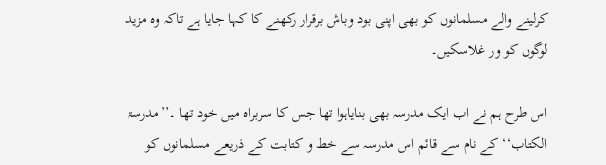کرلینے والے مسلمانوں کو بھی اپنی بود وباش برقرار رکھنے کا کہا جایا ہے تاکہ وہ مزید لوگوں کو ور غلاسکیں۔

اس طرح ہم نے اب ایک مدرسہ بھی بنایاہوا تھا جس کا سربراہ میں خود تھا ۔’’مدرسۃ الکتاب‘‘ کے نام سے قائم اس مدرسہ سے خط و کتابت کے ذریعے مسلمانوں کو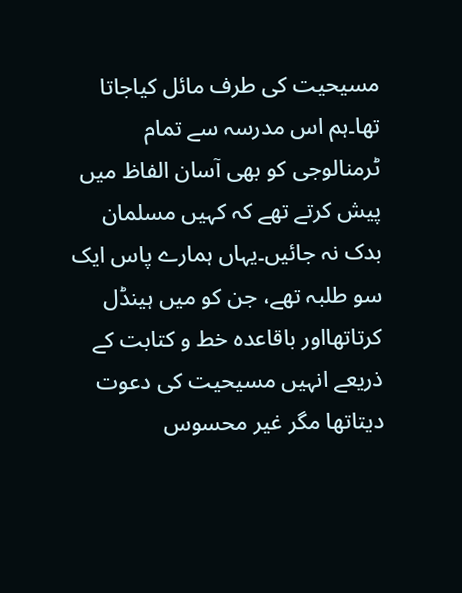مسیحیت کی طرف مائل کیاجاتا تھا۔ہم اس مدرسہ سے تمام ٹرمنالوجی کو بھی آسان الفاظ میں پیش کرتے تھے کہ کہیں مسلمان بدک نہ جائیں۔یہاں ہمارے پاس ایک سو طلبہ تھے، جن کو میں ہینڈل کرتاتھااور باقاعدہ خط و کتابت کے ذریعے انہیں مسیحیت کی دعوت دیتاتھا مگر غیر محسوس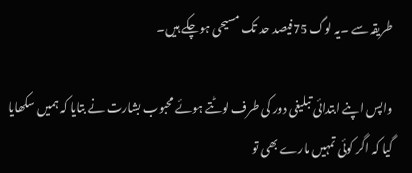طریقہ سے ۔یہ لوگ 75فیصد حد تک مسیحی ہوچکے ہیں۔

واپس اپنے ابتدائی تبلیغی دور کی طرف لوٹتے ہوئے محبوب بشارت نے بتایا کہ ہمیں سکھایا گیا کہ اگر کوئی تمہیں مارے بھی تو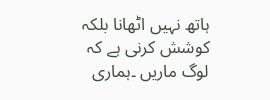ہاتھ نہیں اٹھانا بلکہ کوشش کرنی ہے کہ لوگ ماریں ۔ہماری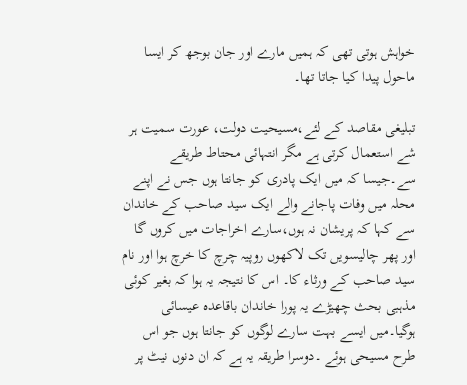خواہش ہوتی تھی کہ ہمیں مارے اور جان بوجھ کر ایسا ماحول پیدا کیا جاتا تھا۔

تبلیغی مقاصد کے لئے،مسیحیت دولت، عورت سمیت ہر شے استعمال کرتی ہے مگر انتہائی محتاط طریقے سے۔جیسا کہ میں ایک پادری کو جانتا ہوں جس نے اپنے محلہ میں وفات پاجانے والے ایک سید صاحب کے خاندان سے کہا کہ پریشان نہ ہوں،سارے اخراجات میں کروں گا اور پھر چالیسویں تک لاکھوں روپیہ چرچ کا خرچ ہوا اور نام سید صاحب کے ورثاء کا۔ اس کا نتیجہ یہ ہوا کہ بغیر کوئی مذہبی بحث چھیڑے یہ پورا خاندان باقاعدہ عیسائی ہوگیا۔میں ایسے بہت سارے لوگوں کو جانتا ہوں جو اس طرح مسیحی ہوئے ۔دوسرا طریقہ یہ ہے کہ ان دنوں نیٹ پر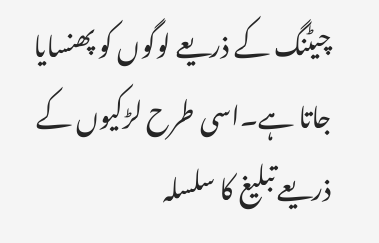چیٹنگ کے ذریعے لوگوں کو پھنسایا جاتا ہے۔اسی طرح لڑکیوں کے ذریعے تبلیغ کا سلسلہ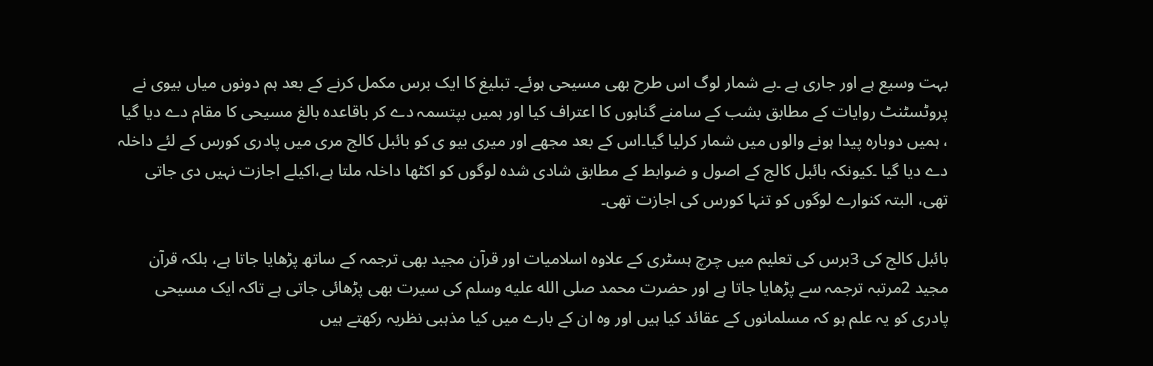بہت وسیع ہے اور جاری ہے ۔بے شمار لوگ اس طرح بھی مسیحی ہوئے۔ تبلیغ کا ایک برس مکمل کرنے کے بعد ہم دونوں میاں بیوی نے پروٹسٹنٹ روایات کے مطابق بشب کے سامنے گناہوں کا اعتراف کیا اور ہمیں بپتسمہ دے کر باقاعدہ بالغ مسیحی کا مقام دے دیا گیا ، ہمیں دوبارہ پیدا ہونے والوں میں شمار کرلیا گیا۔اس کے بعد مجھے اور میری بیو ی کو بائبل کالج مری میں پادری کورس کے لئے داخلہ دے دیا گیا ۔کیونکہ بائبل کالج کے اصول و ضوابط کے مطابق شادی شدہ لوگوں کو اکٹھا داخلہ ملتا ہے،اکیلے اجازت نہیں دی جاتی تھی، البتہ کنوارے لوگوں کو تنہا کورس کی اجازت تھی۔

بائبل کالج کی 3برس کی تعلیم میں چرچ ہسٹری کے علاوہ اسلامیات اور قرآن مجید بھی ترجمہ کے ساتھ پڑھایا جاتا ہے، بلکہ قرآن مجید 2مرتبہ ترجمہ سے پڑھایا جاتا ہے اور حضرت محمد صلى الله عليه وسلم کی سیرت بھی پڑھائی جاتی ہے تاکہ ایک مسیحی پادری کو یہ علم ہو کہ مسلمانوں کے عقائد کیا ہیں اور وہ ان کے بارے میں کیا مذہبی نظریہ رکھتے ہیں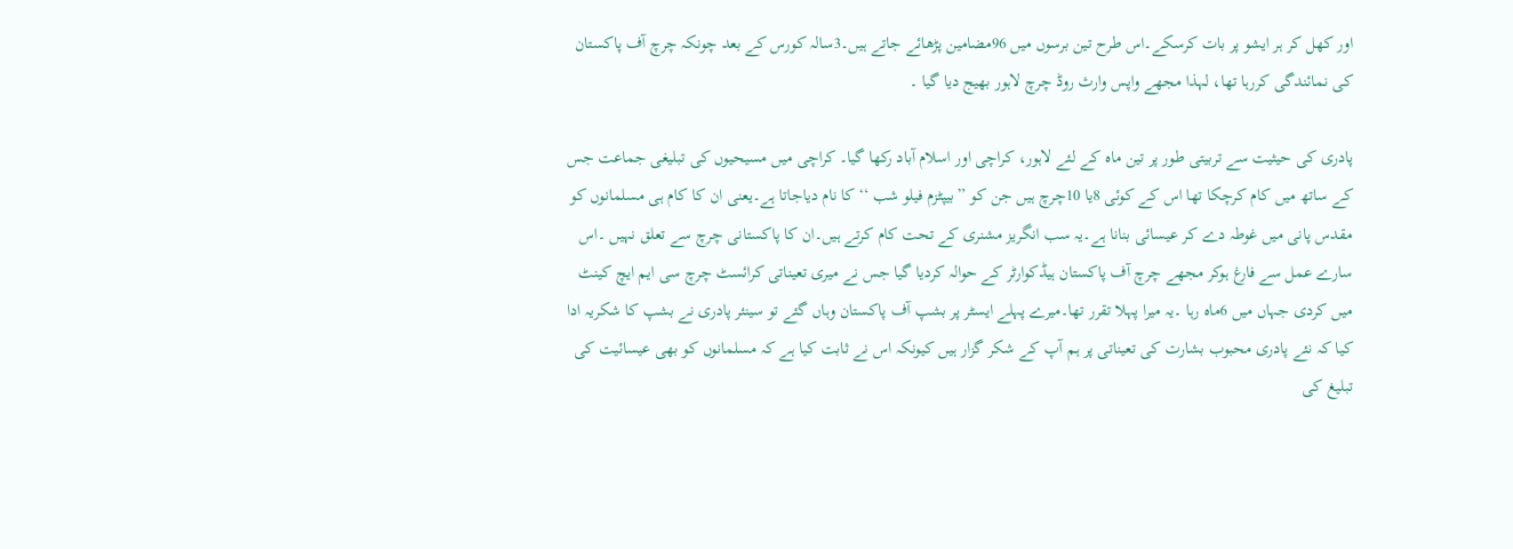اور کھل کر ہر ایشو پر بات کرسکے۔اس طرح تین برسوں میں 96مضامین پڑھائے جاتے ہیں۔3سالہ کورس کے بعد چونکہ چرچ آف پاکستان کی نمائندگی کررہا تھا، لہذا مجھے واپس وارث روڈ چرچ لاہور بھیج دیا گیا ۔

پادری کی حیثیت سے تربیتی طور پر تین ماہ کے لئے لاہور، کراچی اور اسلام آباد رکھا گیا۔ کراچی میں مسیحیوں کی تبلیغی جماعت جس کے ساتھ میں کام کرچکا تھا اس کے کوئی 8یا 10چرچ ہیں جن کو ’’بیپٹزم فیلو شب ‘‘کا نام دیاجاتا ہے۔یعنی ان کا کام ہی مسلمانوں کو مقدس پانی میں غوطہ دے کر عیسائی بنانا ہے۔یہ سب انگریز مشنری کے تحت کام کرتے ہیں۔ان کا پاکستانی چرچ سے تعلق نہیں ۔اس سارے عمل سے فارغ ہوکر مجھے چرچ آف پاکستان ہیڈکوارٹر کے حوالہ کردیا گیا جس نے میری تعیناتی کرائسٹ چرچ سی ایم ایچ کینٹ میں کردی جہاں میں 6ماہ رہا ۔یہ میرا پہلا تقرر تھا۔میرے پہلے ایسٹر پر بشپ آف پاکستان وہاں گئے تو سینئر پادری نے بشپ کا شکریہ ادا کیا کہ نئے پادری محبوب بشارت کی تعیناتی پر ہم آپ کے شکر گزار ہیں کیونکہ اس نے ثابت کیا ہے کہ مسلمانوں کو بھی عیسائیت کی تبلیغ کی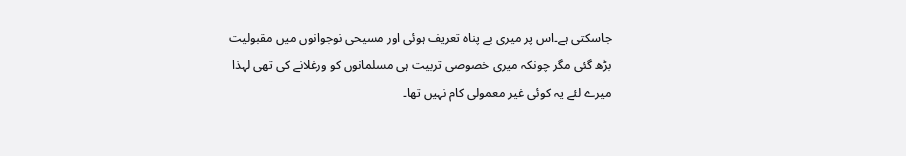جاسکتی ہے۔اس پر میری بے پناہ تعریف ہوئی اور مسیحی نوجوانوں میں مقبولیت بڑھ گئی مگر چونکہ میری خصوصی تربیت ہی مسلمانوں کو ورغلانے کی تھی لہذا میرے لئے یہ کوئی غیر معمولی کام نہیں تھا۔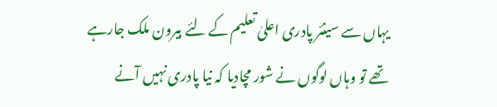یہاں سے سینئر پادری اعلیٰ تعلیم کے لئے بیرون ملک جارہے تھے تو وہاں لوگوں نے شور مچادیا کہ نیا پادری نہیں آنے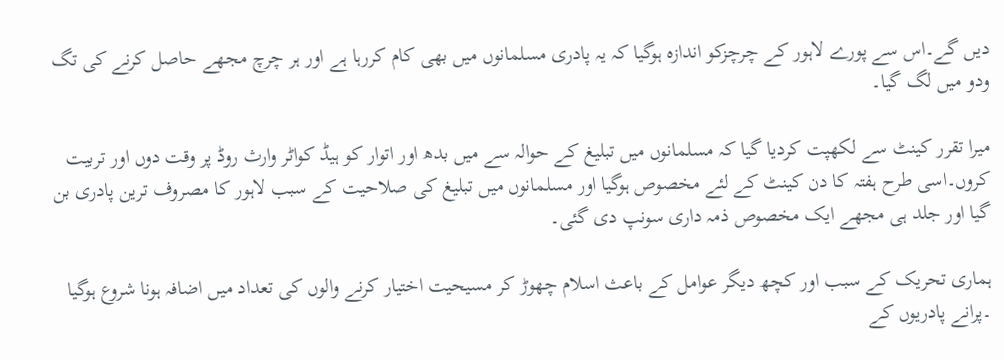دیں گے۔اس سے پورے لاہور کے چرچزکو اندازہ ہوگیا کہ یہ پادری مسلمانوں میں بھی کام کررہا ہے اور ہر چرچ مجھے حاصل کرنے کی تگ ودو میں لگ گیا۔

میرا تقرر کینٹ سے لکھپت کردیا گیا کہ مسلمانوں میں تبلیغ کے حوالہ سے میں بدھ اور اتوار کو ہیڈ کواٹر وارث روڈ پر وقت دوں اور تربیت کروں۔اسی طرح ہفتہ کا دن کینٹ کے لئے مخصوص ہوگیا اور مسلمانوں میں تبلیغ کی صلاحیت کے سبب لاہور کا مصروف ترین پادری بن گیا اور جلد ہی مجھے ایک مخصوص ذمہ داری سونپ دی گئی۔

ہماری تحریک کے سبب اور کچھ دیگر عوامل کے باعث اسلام چھوڑ کر مسیحیت اختیار کرنے والوں کی تعداد میں اضافہ ہونا شروع ہوگیا ۔پرانے پادریوں کے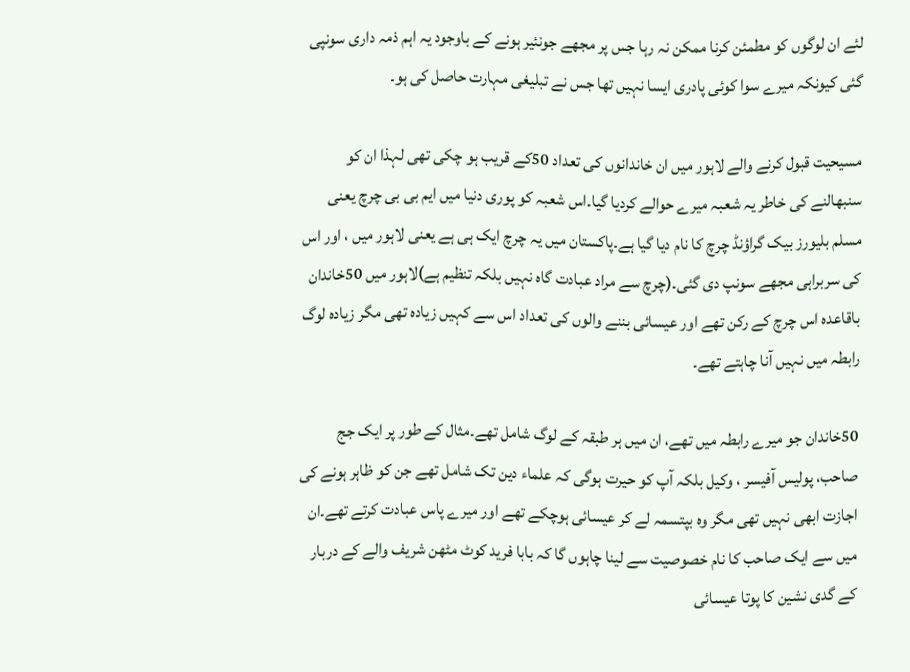لئے ان لوگوں کو مطمئن کرنا ممکن نہ رہا جس پر مجھے جونئیر ہونے کے باوجود یہ اہم ذمہ داری سونپی گئی کیونکہ میرے سوا کوئی پادری ایسا نہیں تھا جس نے تبلیغی مہارت حاصل کی ہو۔

مسیحیت قبول کرنے والے لاہور میں ان خاندانوں کی تعداد 50کے قریب ہو چکی تھی لہذا ان کو سنبھالنے کی خاطر یہ شعبہ میرے حوالے کردیا گیا۔اس شعبہ کو پوری دنیا میں ایم بی بی چرچ یعنی مسلم بلیورز بیک گراؤنڈ چرچ کا نام دیا گیا ہے۔پاکستان میں یہ چرچ ایک ہی ہے یعنی لاہور میں ، اور اس کی سربراہی مجھے سونپ دی گئی۔(چرچ سے مراد عبادت گاہ نہیں بلکہ تنظیم ہے)لاہور میں 50خاندان باقاعدہ اس چرچ کے رکن تھے اور عیسائی بننے والوں کی تعداد اس سے کہیں زیادہ تھی مگر زیادہ لوگ رابطہ میں نہیں آنا چاہتے تھے۔

50خاندان جو میرے رابطہ میں تھے، ان میں ہر طبقہ کے لوگ شامل تھے۔مثال کے طور پر ایک جج صاحب، پولیس آفیسر ، وکیل بلکہ آپ کو حیرت ہوگی کہ علماء دین تک شامل تھے جن کو ظاہر ہونے کی اجازت ابھی نہیں تھی مگر وہ بپتسمہ لے کر عیسائی ہوچکے تھے اور میرے پاس عبادت کرتے تھے۔ان میں سے ایک صاحب کا نام خصوصیت سے لینا چاہوں گا کہ بابا فرید کوٹ مٹھن شریف والے کے دربار کے گدی نشین کا پوتا عیسائی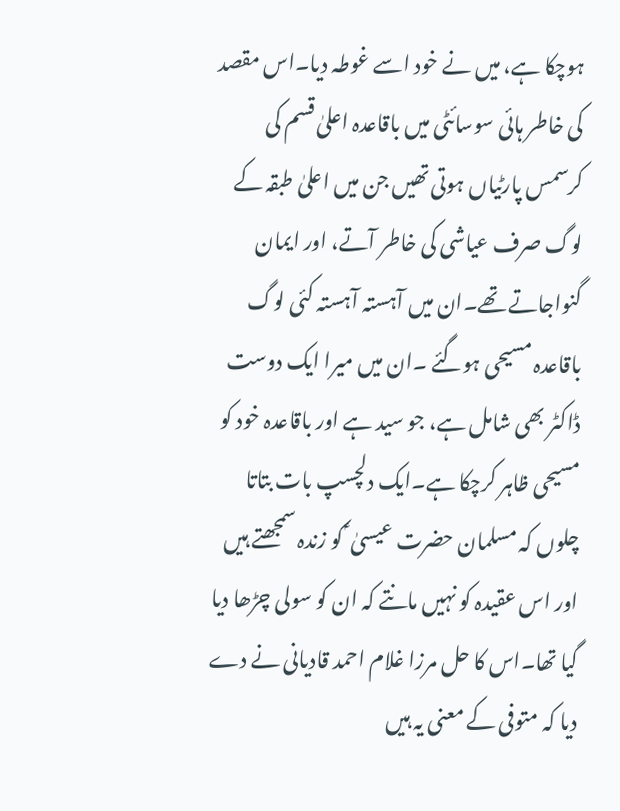ہوچکا ہے، میں نے خود اسے غوطہ دیا۔اس مقصد کی خاطر ہائی سوسائٹی میں باقاعدہ اعلیٰ قسم کی کرسمس پارٹیاں ہوتی تھیں جن میں اعلیٰ طبقہ کے لوگ صرف عیاشی کی خاطر آتے، اور ایمان گنواجاتے تھے۔ان میں آہستہ آہستہ کئی لوگ باقاعدہ مسیحی ہوگئے ۔ان میں میرا ایک دوست ڈاکٹر بھی شامل ہے، جو سید ہے اور باقاعدہ خود کو مسیحی ظاہر کرچکا ہے۔ایک دلچسپ بات بتاتا چلوں کہ مسلمان حضرت عیسیٰ ؑ کو زندہ سمجھتے ہیں اور اس عقیدہ کو نہیں مانتے کہ ان کو سولی چڑھا دیا گیا تھا۔اس کا حل مرزا غلام احمد قادیانی نے دے دیا کہ متوفی کے معنی یہ ہیں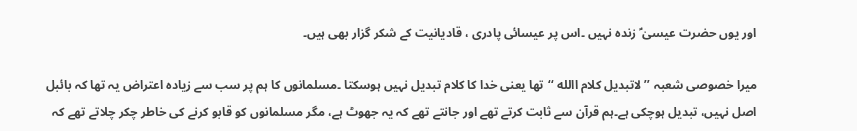اور یوں حضرت عیسیٰ ؑ زندہ نہیں ۔اس پر عیسائی پادری ، قادیانیت کے شکر گزار بھی ہیں۔

میرا خصوصی شعبہ ’’لاتبدیل کلام االله ‘‘تھا یعنی خدا کا کلام تبدیل نہیں ہوسکتا ۔مسلمانوں کا ہم پر سب سے زیادہ اعتراض یہ تھا کہ بائبل اصل نہیں، تبدیل ہوچکی ہے۔ہم قرآن سے ثابت کرتے تھے اور جانتے تھے کہ یہ جھوٹ ہے، مگر مسلمانوں کو قابو کرنے کی خاطر چکر چلاتے تھے کہ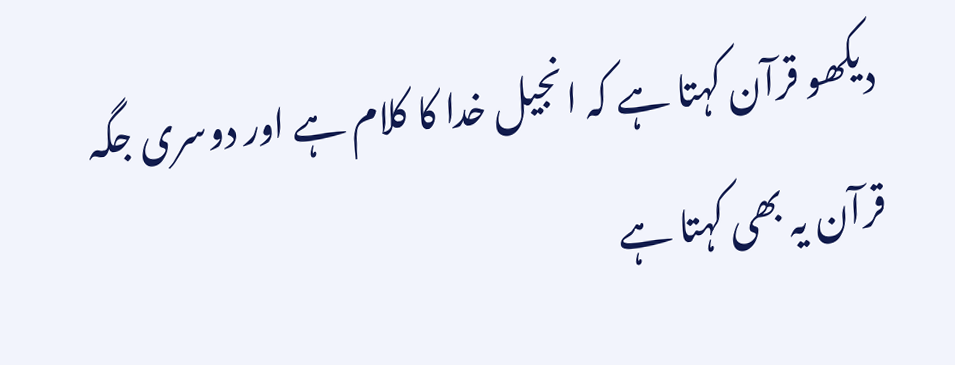دیکھو قرآن کہتا ہے کہ انجیل خدا کا کلام ہے اور دوسری جگہ قرآن یہ بھی کہتا ہے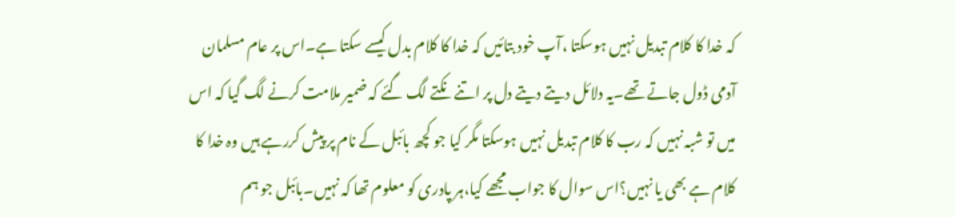کہ خدا کا کلام تبدیل نہیں ہوسکتا ،آپ خود بتائیں کہ خدا کا کلام بدل کیسے سکتا ہے۔اس پر عام مسلمان آدمی ڈول جاتے تھے۔یہ دلائل دیتے دیتے دل پر اتنے نکتے لگ گئے کہ ضمیر ملامت کرنے لگ گیا کہ اس میں تو شبہ نہیں کہ رب کا کلام تبدیل نہیں ہوسکتا مگر کیا جو کچھ بائبل کے نام پر پیش کررہے ہیں وہ خدا کا کلام ہے بھی یا نہیں؟اس سوال کا جواب مجھے کیا،ہر پادری کو معلوم تھا کہ نہیں۔بائبل جو ہم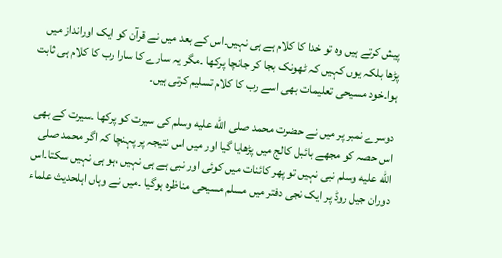پیش کرتے ہیں وہ تو خدا کا کلام ہے ہی نہیں۔اس کے بعد میں نے قرآن کو ایک اورانداز میں پڑھا بلکہ یوں کہیں کہ ٹھونک بجا کر جانچا پرکھا ۔مگر یہ سارے کا سارا رب کا کلام ہی ثابت ہوا۔خود مسیحی تعلیمات بھی اسے رب کا کلام تسلیم کرتی ہیں۔

دوسرے نمبر پر میں نے حضرت محمد صلى الله عليه وسلم کی سیرت کو پرکھا ۔سیرت کے بھی اس حصہ کو مجھے بائبل کالج میں پڑھایا گیا اور میں اس نتیجہ پر پہنچا کہ اگر محمد صلى الله عليه وسلم نبی نہیں تو پھر کائنات میں کوئی اور نبی ہے ہی نہیں ،ہو ہی نہیں سکتا۔اس دوران جیل روڈ پر ایک نجی دفتر میں مسلم مسیحی مناظرہ ہوگیا ۔میں نے وہاں اہلحدیث علماء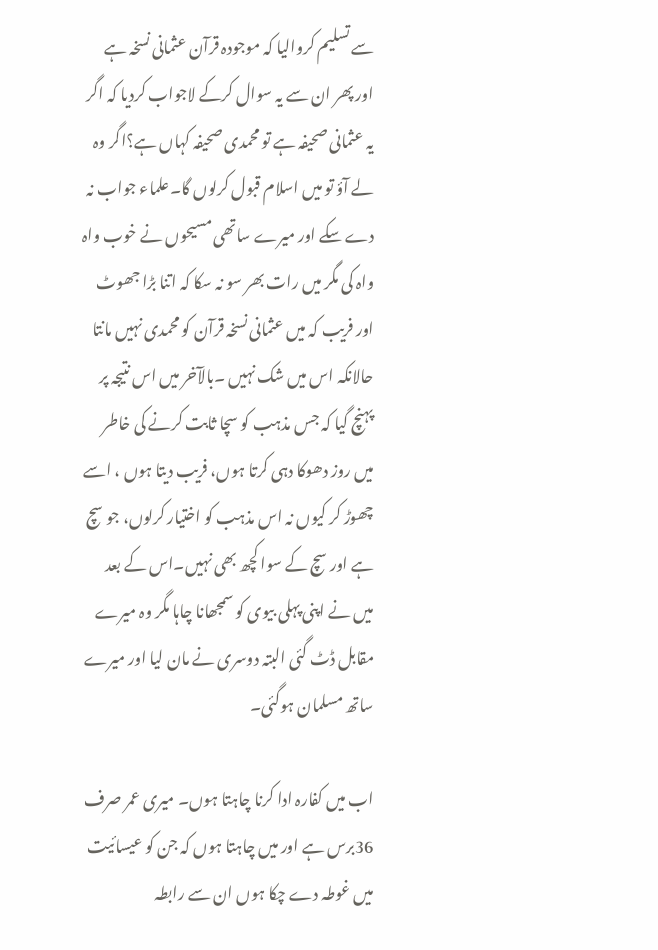سے تسلیم کروالیا کہ موجودہ قرآن عثمانی نسخہ ہے اور پھر ان سے یہ سوال کرکے لاجواب کردیا کہ اگر یہ عثمانی صحیفہ ہے تو محمدی صحیفہ کہاں ہے؟اگر وہ لے آؤ تو میں اسلام قبول کرلوں گا۔علماء جواب نہ دے سکے اور میرے ساتھی مسیحوں نے خوب واہ واہ کی مگر میں رات بھر سو نہ سکا کہ اتنا بڑا جھوٹ اور فریب کہ میں عثمانی نسخہ قرآن کو محمدی نہیں مانتا حالانکہ اس میں شک نہیں ۔بالآخر میں اس نتیجہ پر پہنچ گیا کہ جس مذہب کو سچا ثابت کرنے کی خاطر میں روز دھوکا دہی کرتا ہوں، فریب دیتا ہوں ، اسے چھوڑ کر کیوں نہ اس مذہب کو اختیار کرلوں، جو سچ ہے اور سچ کے سوا کچھ بھی نہیں۔اس کے بعد میں نے اپنی پہلی بیوی کو سمجھانا چاہا مگر وہ میرے مقابل ڈٹ گئی البتہ دوسری نے مان لیا اور میرے ساتھ مسلمان ہوگئی۔

اب میں کفارہ ادا کرنا چاہتا ہوں۔ میری عمر صرف 36برس ہے اور میں چاہتا ہوں کہ جن کو عیسائیت میں غوطہ دے چکا ہوں ان سے رابطہ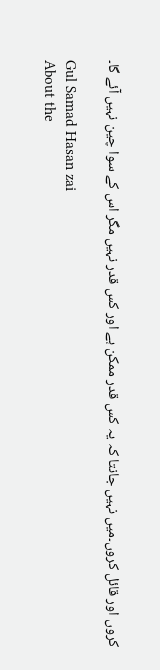کروں اور قائل کروں۔میں نہیں جانتا کہ یہ کس قدر ممکن ہے اور کس قدر نہیں مگر اس کے سوا چین نہیں آئے گا۔

Gul Samad Hasan zai
About the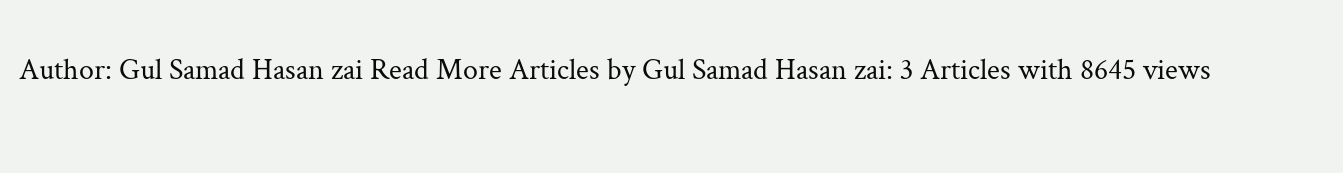Author: Gul Samad Hasan zai Read More Articles by Gul Samad Hasan zai: 3 Articles with 8645 views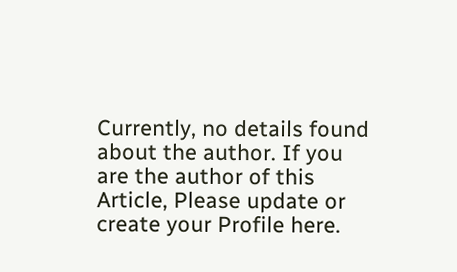Currently, no details found about the author. If you are the author of this Article, Please update or create your Profile here.